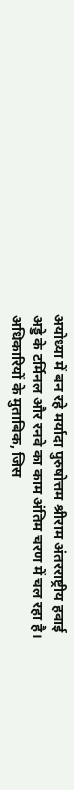अयोध्या में बन रहे मर्यादा पुरुषोत्तम श्रीराम अंतरराष्ट्रीय हवाई अड्डे के टर्मिनल और रनवे का काम अंतिम चरण में चल रहा है। अधिकारियों के मुताबिक, जिस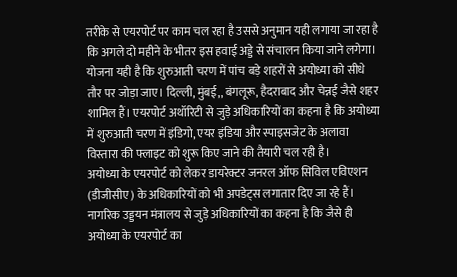तरीके से एयरपोर्ट पर काम चल रहा है उससे अनुमान यही लगाया जा रहा है कि अगले दो महीने के भीतर इस हवाई अड्डे से संचालन किया जाने लगेगा। योजना यही है कि शुरुआती चरण में पांच बड़े शहरों से अयोध्या को सीधे तौर पर जोड़ा जाए। दिल्ली, मुंबई,, बंगलूरू, हैदराबाद और चेन्नई जैसे शहर शामिल हैं। एयरपोर्ट अथॉरिटी से जुड़े अधिकारियों का कहना है कि अयोध्या में शुरुआती चरण में इंडिगो, एयर इंडिया और स्पाइसजेट के अलावा विस्तारा की फ्लाइट को शुरू किए जाने की तैयारी चल रही है।
अयोध्या के एयरपोर्ट को लेकर डायरेक्टर जनरल ऑफ सिविल एविएशन (डीजीसीए) के अधिकारियों को भी अपडेट्स लगातार दिए जा रहे हैं। नागरिक उड्डयन मंत्रालय से जुड़े अधिकारियों का कहना है कि जैसे ही अयोध्या के एयरपोर्ट का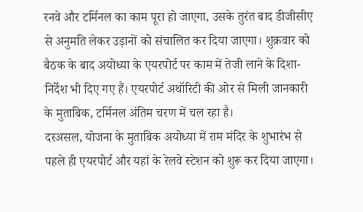रनवे और टर्मिनल का काम पूरा हो जाएगा, उसके तुरंत बाद डीजीसीए से अनुमति लेकर उड़ानों को संचालित कर दिया जाएगा। शुक्रवार को बैठक के बाद अयोध्या के एयरपोर्ट पर काम में तेजी लाने के दिशा-निर्देश भी दिए गए हैं। एयरपोर्ट अथॉरिटी की ओर से मिली जानकारी के मुताबिक, टर्मिनल अंतिम चरण में चल रहा है।
दरअसल, योजना के मुताबिक अयोध्या में राम मंदिर के शुभारंभ से पहले ही एयरपोर्ट और यहां के रेलवे स्टेशन को शुरू कर दिया जाएगा।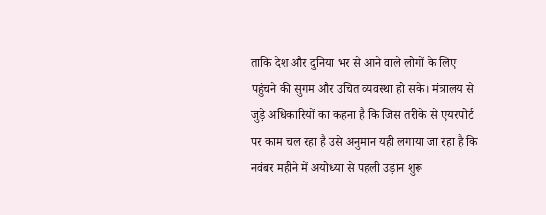ताकि देश और दुनिया भर से आने वाले लोगों के लिए पहुंचने की सुगम और उचित व्यवस्था हो सके। मंत्रालय से जुड़े अधिकारियों का कहना है कि जिस तरीके से एयरपोर्ट पर काम चल रहा है उसे अनुमान यही लगाया जा रहा है कि नवंबर महीने में अयोध्या से पहली उड़ान शुरू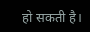हो सकती है।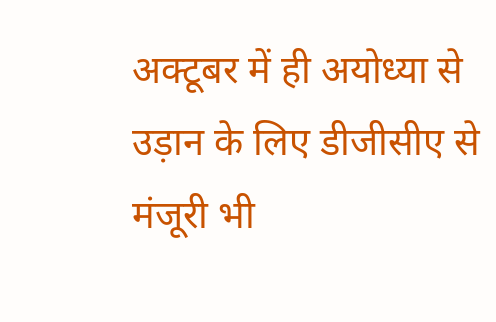अक्टूबर में ही अयोध्या से उड़ान के लिए डीजीसीए से मंजूरी भी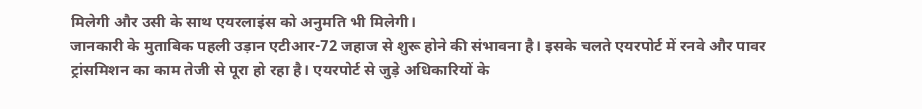मिलेगी और उसी के साथ एयरलाइंस को अनुमति भी मिलेगी।
जानकारी के मुताबिक पहली उड़ान एटीआर-72 जहाज से शुरू होने की संभावना है। इसके चलते एयरपोर्ट में रनवे और पावर ट्रांसमिशन का काम तेजी से पूरा हो रहा है। एयरपोर्ट से जुड़े अधिकारियों के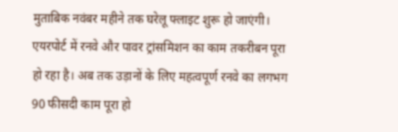मुताबिक नवंबर महीने तक घरेलू फ्लाइट शुरू हो जाएंगी। एयरपोर्ट में रनवे और पावर ट्रांसमिशन का काम तकरीबन पूरा हो रहा है। अब तक उड़ानों के लिए महत्वपूर्ण रनवे का लगभग 90 फीसदी काम पूरा हो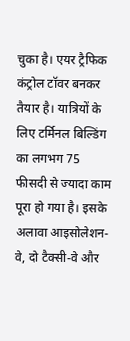चुका है। एयर ट्रैफिक कंट्रोल टॉवर बनकर तैयार है। यात्रियों के लिए टर्मिनल बिल्डिंग का लगभग 75 फीसदी से ज्यादा काम पूरा हो गया है। इसके अलावा आइसोलेशन-वे, दो टैक्सी-वे और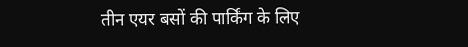तीन एयर बसों की पार्किंग के लिए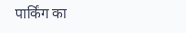पार्किंग का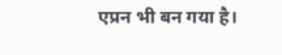एप्रन भी बन गया है।